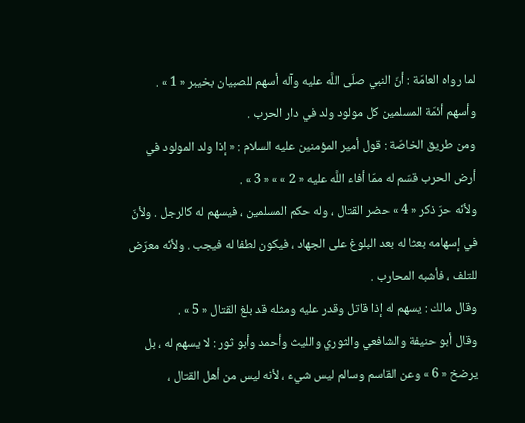لما رواه العامّة : أنّ النبي صلّى اللَّه عليه وآله أسهم للصبيان بخيبر « 1 » . وأسهم أئمّة المسلمين كل مولود ولد في دار الحرب .
ومن طريق الخاصّة : قول أمير المؤمنين عليه السلام : « إذا ولد المولود في أرض الحرب قسّم له ممّا أفاء اللَّه عليه « 2 » » « 3 » .
ولأنّه حرّ ذكر « 4 » حضر القتال ، وله حكم المسلمين ، فيسهم له كالرجل . ولأنّ في إسهامه بعثا له بعد البلوغ على الجهاد ، فيكون لطفا له فيجب . ولأنّه معرّض للتلف ، فأشبه المحارب .
وقال مالك : يسهم له إذا قاتل وقدر عليه ومثله قد بلغ القتال « 5 » .
وقال أبو حنيفة والشافعي والثوري والليث وأحمد وأبو ثور : لا يسهم له ، بل يرضخ « 6 » وعن القاسم وسالم ليس شيء ، لأنه ليس من أهل القتال ،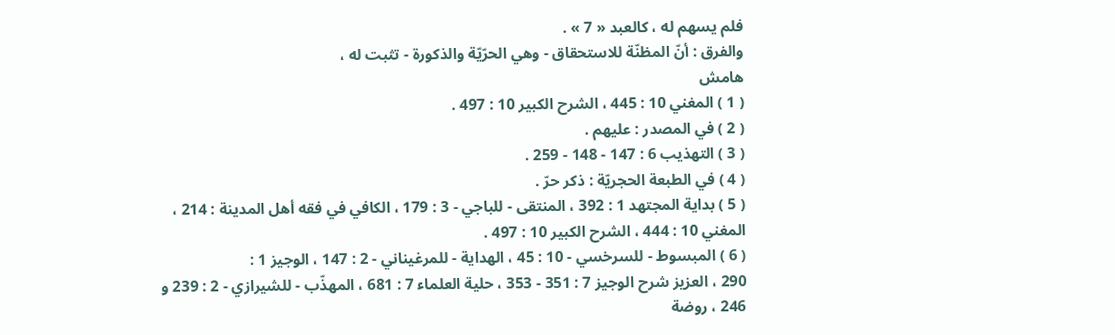فلم يسهم له ، كالعبد « 7 » .
والفرق : أنّ المظنّة للاستحقاق - وهي الحرّيّة والذكورة - تثبت له ،
هامش
( 1 ) المغني 10 : 445 ، الشرح الكبير 10 : 497 .
( 2 ) في المصدر : عليهم .
( 3 ) التهذيب 6 : 147 - 148 - 259 .
( 4 ) في الطبعة الحجريّة : ذكر حرّ .
( 5 ) بداية المجتهد 1 : 392 ، المنتقى - للباجي - 3 : 179 ، الكافي في فقه أهل المدينة : 214 ، المغني 10 : 444 ، الشرح الكبير 10 : 497 .
( 6 ) المبسوط - للسرخسي - 10 : 45 ، الهداية - للمرغيناني - 2 : 147 ، الوجيز 1 :
290 ، العزيز شرح الوجيز 7 : 351 - 353 ، حلية العلماء 7 : 681 ، المهذّب - للشيرازي - 2 : 239 و 246 ، روضة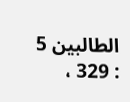الطالبين 5 : 329 ،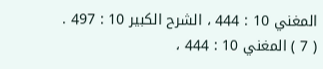المغني 10 : 444 ، الشرح الكبير 10 : 497 .
( 7 ) المغني 10 : 444 ،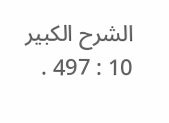الشرح الكبير 10 : 497 .